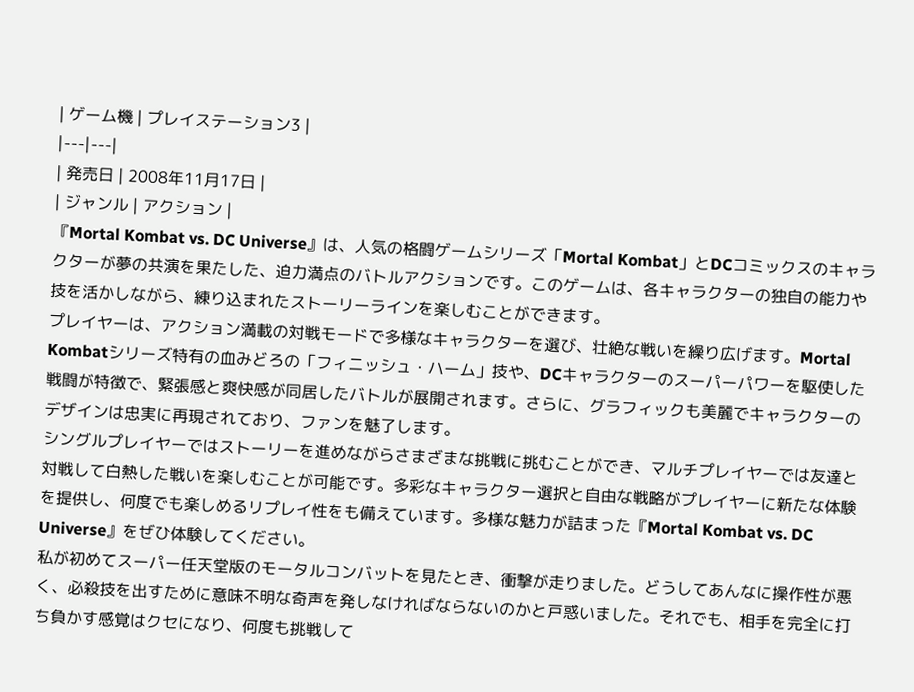| ゲーム機 | プレイステーション3 |
|---|---|
| 発売日 | 2008年11月17日 |
| ジャンル | アクション |
『Mortal Kombat vs. DC Universe』は、人気の格闘ゲームシリーズ「Mortal Kombat」とDCコミックスのキャラクターが夢の共演を果たした、迫力満点のバトルアクションです。このゲームは、各キャラクターの独自の能力や技を活かしながら、練り込まれたストーリーラインを楽しむことができます。
プレイヤーは、アクション満載の対戦モードで多様なキャラクターを選び、壮絶な戦いを繰り広げます。Mortal Kombatシリーズ特有の血みどろの「フィニッシュ・ハーム」技や、DCキャラクターのスーパーパワーを駆使した戦闘が特徴で、緊張感と爽快感が同居したバトルが展開されます。さらに、グラフィックも美麗でキャラクターのデザインは忠実に再現されており、ファンを魅了します。
シングルプレイヤーではストーリーを進めながらさまざまな挑戦に挑むことができ、マルチプレイヤーでは友達と対戦して白熱した戦いを楽しむことが可能です。多彩なキャラクター選択と自由な戦略がプレイヤーに新たな体験を提供し、何度でも楽しめるリプレイ性をも備えています。多様な魅力が詰まった『Mortal Kombat vs. DC Universe』をぜひ体験してください。
私が初めてスーパー任天堂版のモータルコンバットを見たとき、衝撃が走りました。どうしてあんなに操作性が悪く、必殺技を出すために意味不明な奇声を発しなければならないのかと戸惑いました。それでも、相手を完全に打ち負かす感覚はクセになり、何度も挑戦して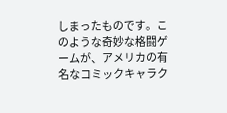しまったものです。このような奇妙な格闘ゲームが、アメリカの有名なコミックキャラク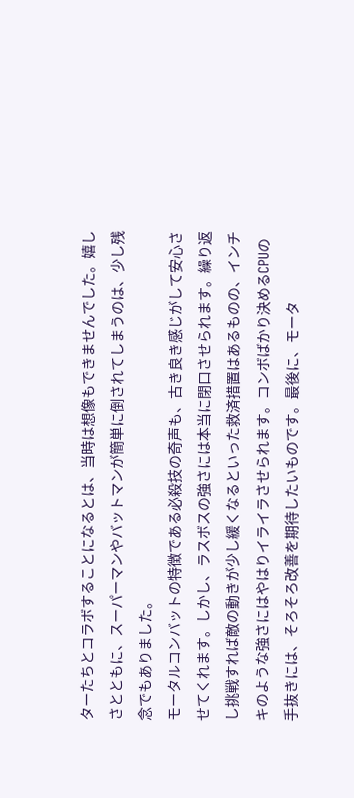ターたちとコラボすることになるとは、当時は想像もできませんでした。嬉しさとともに、スーパーマンやバットマンが簡単に倒されてしまうのは、少し残念でもありました。
モータルコンバットの特徴である必殺技の奇声も、古き良き感じがして安心させてくれます。しかし、ラスボスの強さには本当に閉口させられます。繰り返し挑戦すれば敵の動きが少し緩くなるといった救済措置はあるものの、インチキのような強さにはやはりイライラさせられます。コンボばかり決めるCPUの手抜きには、そろそろ改善を期待したいものです。最後に、モータ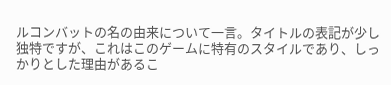ルコンバットの名の由来について一言。タイトルの表記が少し独特ですが、これはこのゲームに特有のスタイルであり、しっかりとした理由があるこ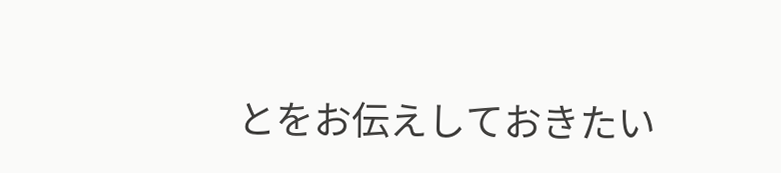とをお伝えしておきたい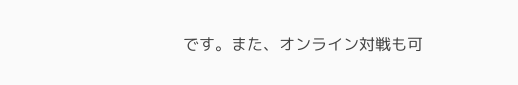です。また、オンライン対戦も可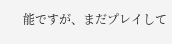能ですが、まだプレイして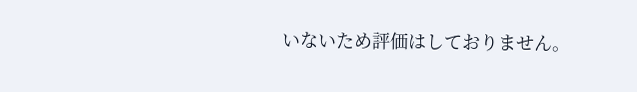いないため評価はしておりません。